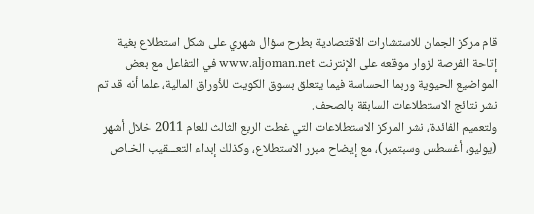قام مركز الجمان للاستشارات الاقتصادية بطرح سؤال شهري على شكل استطلاع بغية إتاحة الفرصة لزوار موقعه على الإنترنت www.aljoman.net في التفاعل مع بعض المواضيع الحيوية وربما الحساسة فيما يتعلق بسوق الكويت للأوراق المالية، علما أنه قد تم نشر نتائج الاستطلاعات السابقة بالصحف.
ولتعميم الفائدة، نشر المركز الاستطلاعات التي غطت الربع الثالث للعام 2011 خلال أشهر (يوليو، أغسطس وسبتمبر)، مع إيضاح مبرر الاستطلاع، وكذلك إبداء التعـــقيب الخـاص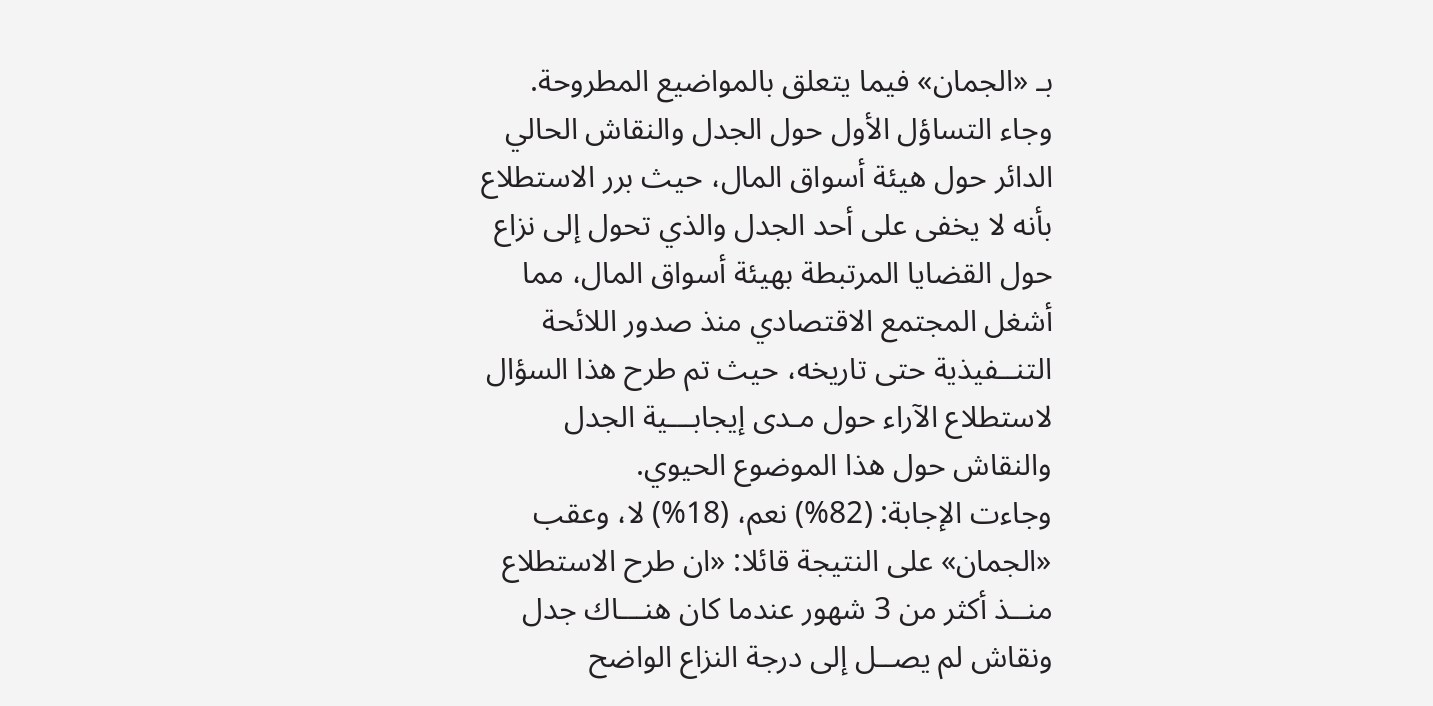بـ «الجمان» فيما يتعلق بالمواضيع المطروحة.
وجاء التساؤل الأول حول الجدل والنقاش الحالي الدائر حول هيئة أسواق المال، حيث برر الاستطلاع بأنه لا يخفى على أحد الجدل والذي تحول إلى نزاع حول القضايا المرتبطة بهيئة أسواق المال، مما أشغل المجتمع الاقتصادي منذ صدور اللائحة التنــفيذية حتى تاريخه، حيث تم طرح هذا السؤال لاستطلاع الآراء حول مـدى إيجابـــية الجدل والنقاش حول هذا الموضوع الحيوي.
وجاءت الإجابة: (82%) نعم، (18%) لا، وعقب «الجمان» على النتيجة قائلا: «ان طرح الاستطلاع منــذ أكثر من 3 شهور عندما كان هنـــاك جدل ونقاش لم يصــل إلى درجة النزاع الواضح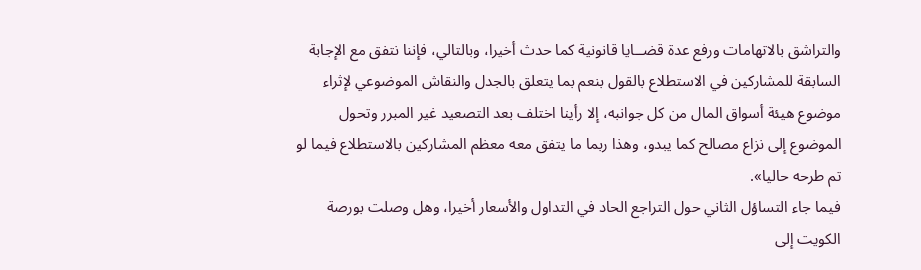والتراشق بالاتهامات ورفع عدة قضــايا قانونية كما حدث أخيرا، وبالتالي، فإننا نتفق مع الإجابة السابقة للمشاركين في الاستطلاع بالقول بنعم بما يتعلق بالجدل والنقاش الموضوعي لإثراء موضوع هيئة أسواق المال من كل جوانبه، إلا رأينا اختلف بعد التصعيد غير المبرر وتحول الموضوع إلى نزاع مصالح كما يبدو، وهذا ربما ما يتفق معه معظم المشاركين بالاستطلاع فيما لو تم طرحه حاليا».
فيما جاء التساؤل الثاني حول التراجع الحاد في التداول والأسعار أخيرا، وهل وصلت بورصة الكويت إلى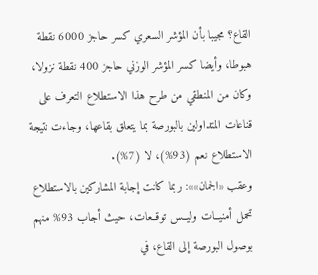القاع؟ مجيبا بأن المؤشر السعري كسر حاجز 6000 نقطة هبوطا، وأيضا كسر المؤشر الوزني حاجز 400 نقطة نزولا، وكان من المنطقي من طرح هذا الاستطلاع التعرف على قناعات المتداولين بالبورصة بما يتعلق بقاعها، وجاءت نتيجة الاستطلاع نعم (93%)، لا (7%).
وعقب «الجمان»»: ربما كانت إجابة المشاركين بالاستطلاع تحمل أمنيــات وليــس توقــعات، حيث أجاب 93% منهم بوصول البورصة إلى القاع، في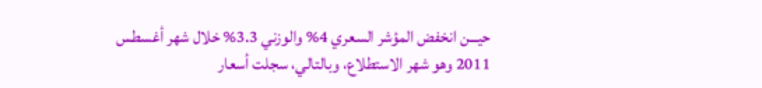حيـــن انخفض المؤشر السعري 4% والوزني 3.3% خلال شهر أغسطس 2011 وهو شهر الاستطلاع، وبالتالي، سجلت أسعار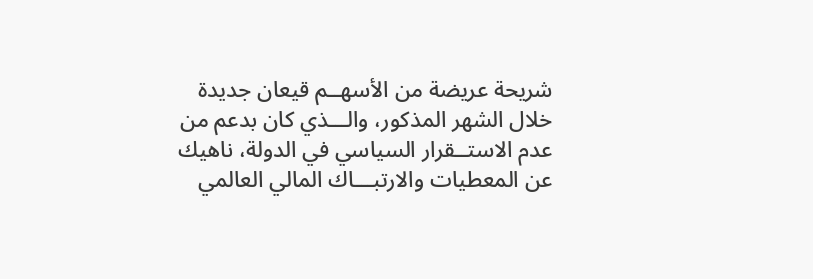شريحة عريضة من الأسهــم قيعان جديدة خلال الشهر المذكور، والـــذي كان بدعم من عدم الاستــقرار السياسي في الدولة، ناهيك عن المعطيات والارتبـــاك المالي العالمي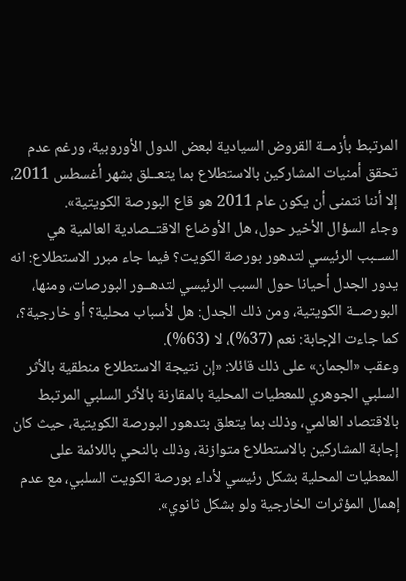المرتبط بأزمــة القروض السيادية لبعض الدول الأوروبية، ورغم عدم تحقق أمنيات المشاركين بالاستطلاع بما يتعــلق بشهر أغسطس 2011، إلا أننا نتمنى أن يكون عام 2011 هو قاع البورصة الكويتية».
وجاء السؤال الأخير حول، هل الأوضاع الاقتــصادية العالمية هي الســبب الرئيسي لتدهور بورصة الكويت؟ فيما جاء مبرر الاستطلاع: انه يدور الجدل أحيانا حول السبب الرئيسي لتدهــور البورصات، ومنها، البورصــة الكويتية، ومن ذلك الجدل: هل لأسباب محلية؟ أو خارجية؟، كما جاءت الإجابة: نعم (37%)، لا (63%).
وعقب «الجمان» على ذلك قائلا: «إن نتيجة الاستطلاع منطقية بالأثر السلبي الجوهري للمعطيات المحلية بالمقارنة بالأثر السلبي المرتبط بالاقتصاد العالمي، وذلك بما يتعلق بتدهور البورصة الكويتية، حيث كان إجابة المشاركين بالاستطلاع متوازنة، وذلك بالنحي باللائمة على المعطيات المحلية بشكل رئيسي لأداء بورصة الكويت السلبي، مع عدم إهمال المؤثرات الخارجية ولو بشكل ثانوي».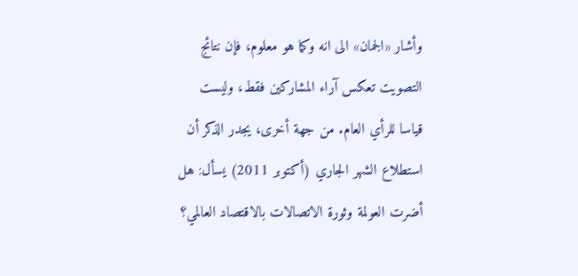وأشار «الجمان» الى انه وكما هو معلوم، فإن نتائج التصويت تعكس آراء المشاركين فقط، وليست قياسا للرأي العام. من جهة أخرى، يجدر الذكر أن استطلاع الشهر الجاري (أكتوبر 2011) يسأل: هل أضرت العولمة وثورة الاتصالات بالاقتصاد العالمي؟